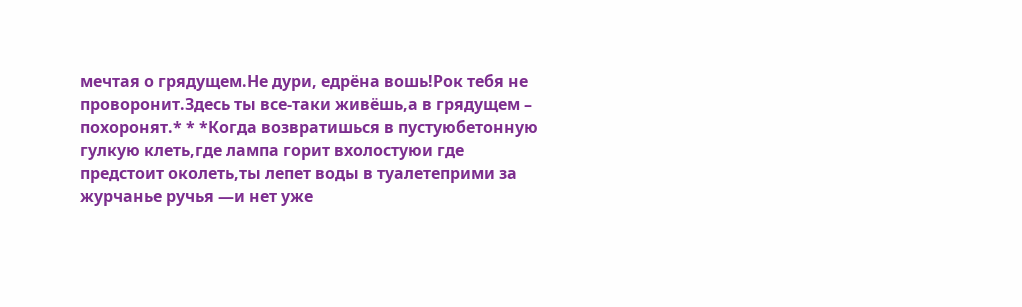мечтая о грядущем.Не дури, едрёна вошь!Рок тебя не проворонит.Здесь ты все-таки живёшь,а в грядущем – похоронят.* * *Когда возвратишься в пустуюбетонную гулкую клеть,где лампа горит вхолостуюи где предстоит околеть,ты лепет воды в туалетеприми за журчанье ручья —и нет уже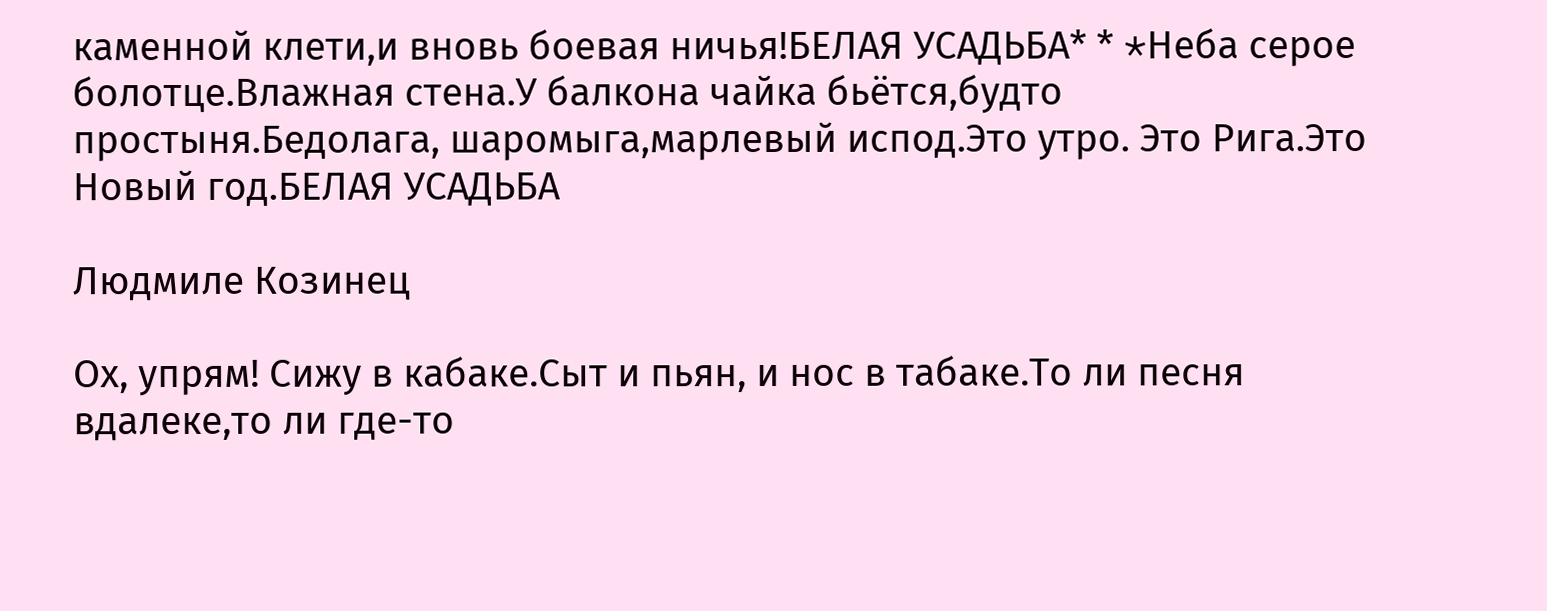каменной клети,и вновь боевая ничья!БЕЛАЯ УСАДЬБА* * *Hеба серое болотце.Влажная стена.У балкона чайка бьётся,будто простыня.Бедолага, шаромыга,марлевый испод.Это утро. Это Рига.Это Hовый год.БЕЛАЯ УСАДЬБА

Людмиле Козинец

Ох, упрям! Сижу в кабаке.Сыт и пьян, и нос в табаке.То ли песня вдалеке,то ли где-то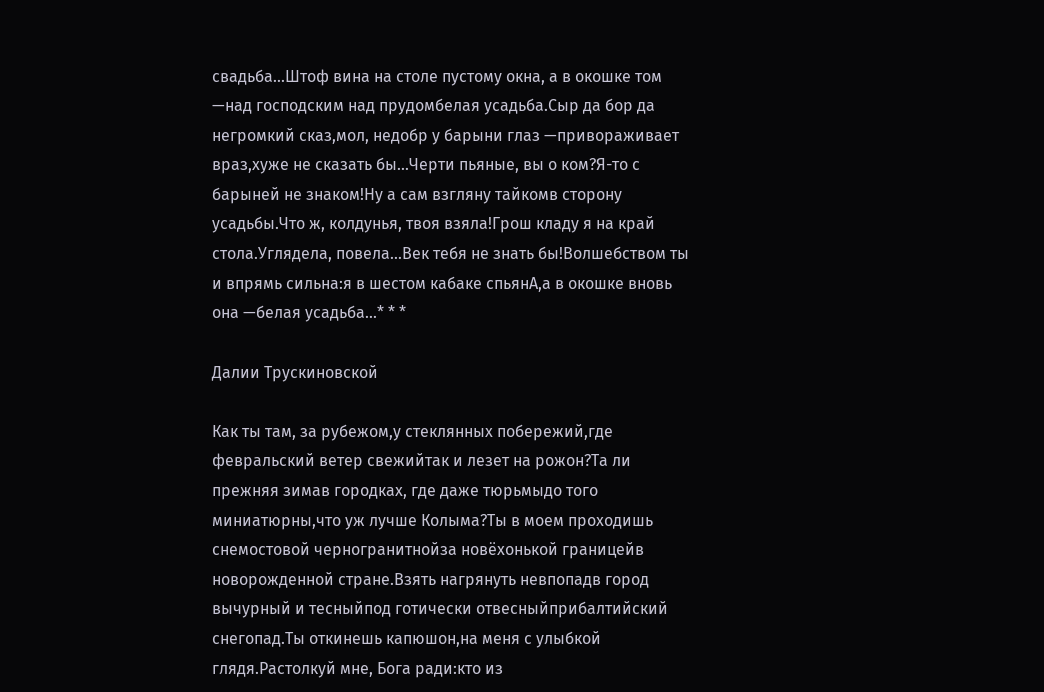свадьба...Штоф вина на столе пустому окна, а в окошке том —над господским над прудомбелая усадьба.Сыр да бор да негромкий сказ,мол, недобр у барыни глаз —привораживает враз,хуже не сказать бы...Черти пьяные, вы о ком?Я-то с барыней не знаком!Ну а сам взгляну тайкомв сторону усадьбы.Что ж, колдунья, твоя взяла!Грош кладу я на край стола.Углядела, повела...Век тебя не знать бы!Волшебством ты и впрямь сильна:я в шестом кабаке спьянА,а в окошке вновь она —белая усадьба...* * *

Далии Трускиновской

Как ты там, за рубежом,у стеклянных побережий,где февральский ветер свежийтак и лезет на рожон?Та ли прежняя зимав городках, где даже тюрьмыдо того миниатюрны,что уж лучше Колыма?Ты в моем проходишь снемостовой черногранитнойза новёхонькой границейв новорожденной стране.Взять нагрянуть невпопадв город вычурный и тесныйпод готически отвесныйприбалтийский снегопад.Ты откинешь капюшон,на меня с улыбкой глядя.Растолкуй мне, Бога ради:кто из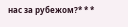нас за рубежом?* * *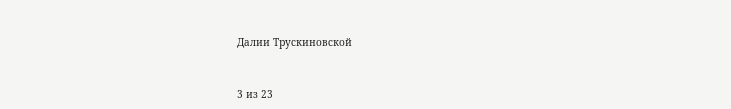Далии Трускиновской



3 из 23